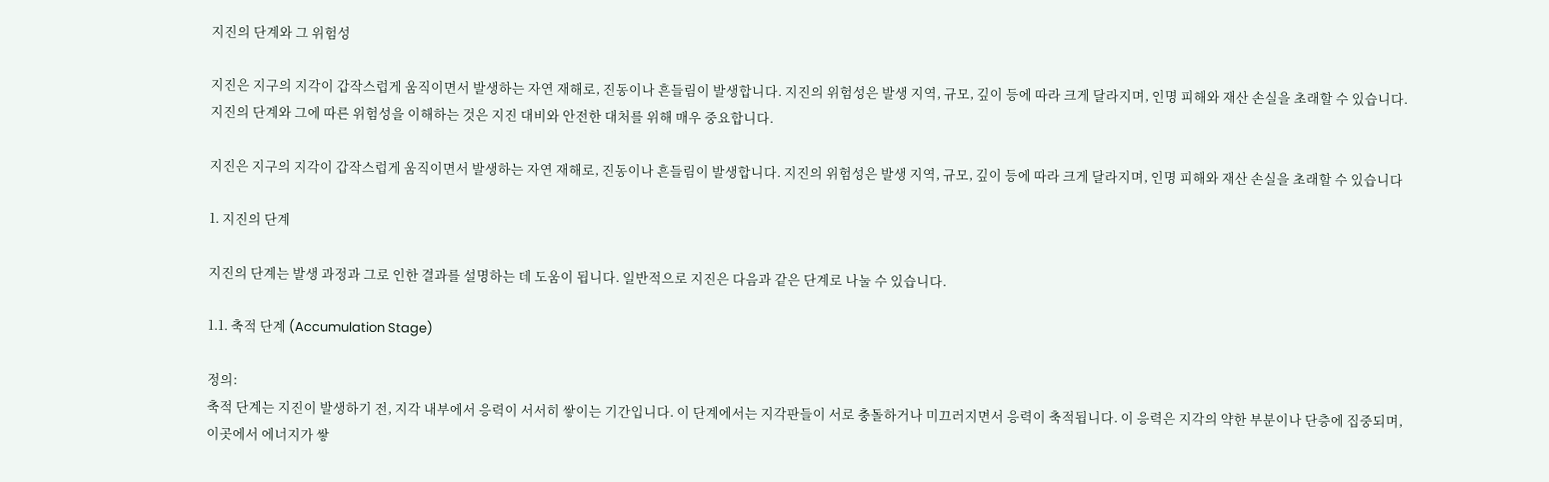지진의 단계와 그 위험성

지진은 지구의 지각이 갑작스럽게 움직이면서 발생하는 자연 재해로, 진동이나 흔들림이 발생합니다. 지진의 위험성은 발생 지역, 규모, 깊이 등에 따라 크게 달라지며, 인명 피해와 재산 손실을 초래할 수 있습니다. 지진의 단계와 그에 따른 위험성을 이해하는 것은 지진 대비와 안전한 대처를 위해 매우 중요합니다.

지진은 지구의 지각이 갑작스럽게 움직이면서 발생하는 자연 재해로, 진동이나 흔들림이 발생합니다. 지진의 위험성은 발생 지역, 규모, 깊이 등에 따라 크게 달라지며, 인명 피해와 재산 손실을 초래할 수 있습니다

1. 지진의 단계

지진의 단계는 발생 과정과 그로 인한 결과를 설명하는 데 도움이 됩니다. 일반적으로 지진은 다음과 같은 단계로 나눌 수 있습니다.

1.1. 축적 단계 (Accumulation Stage)

정의:
축적 단계는 지진이 발생하기 전, 지각 내부에서 응력이 서서히 쌓이는 기간입니다. 이 단계에서는 지각판들이 서로 충돌하거나 미끄러지면서 응력이 축적됩니다. 이 응력은 지각의 약한 부분이나 단층에 집중되며, 이곳에서 에너지가 쌓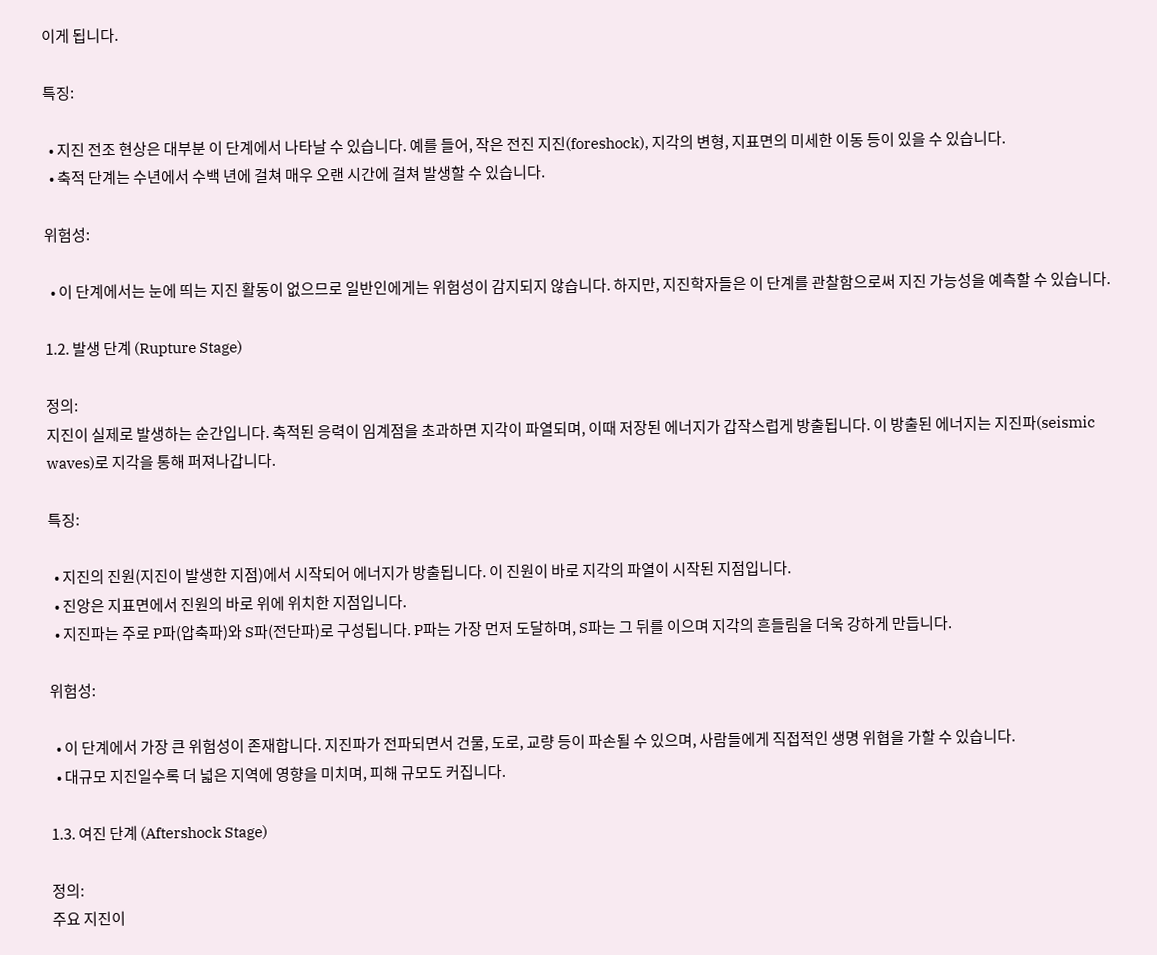이게 됩니다.

특징:

  • 지진 전조 현상은 대부분 이 단계에서 나타날 수 있습니다. 예를 들어, 작은 전진 지진(foreshock), 지각의 변형, 지표면의 미세한 이동 등이 있을 수 있습니다.
  • 축적 단계는 수년에서 수백 년에 걸쳐 매우 오랜 시간에 걸쳐 발생할 수 있습니다.

위험성:

  • 이 단계에서는 눈에 띄는 지진 활동이 없으므로 일반인에게는 위험성이 감지되지 않습니다. 하지만, 지진학자들은 이 단계를 관찰함으로써 지진 가능성을 예측할 수 있습니다.

1.2. 발생 단계 (Rupture Stage)

정의:
지진이 실제로 발생하는 순간입니다. 축적된 응력이 임계점을 초과하면 지각이 파열되며, 이때 저장된 에너지가 갑작스럽게 방출됩니다. 이 방출된 에너지는 지진파(seismic waves)로 지각을 통해 퍼져나갑니다.

특징:

  • 지진의 진원(지진이 발생한 지점)에서 시작되어 에너지가 방출됩니다. 이 진원이 바로 지각의 파열이 시작된 지점입니다.
  • 진앙은 지표면에서 진원의 바로 위에 위치한 지점입니다.
  • 지진파는 주로 P파(압축파)와 S파(전단파)로 구성됩니다. P파는 가장 먼저 도달하며, S파는 그 뒤를 이으며 지각의 흔들림을 더욱 강하게 만듭니다.

위험성:

  • 이 단계에서 가장 큰 위험성이 존재합니다. 지진파가 전파되면서 건물, 도로, 교량 등이 파손될 수 있으며, 사람들에게 직접적인 생명 위협을 가할 수 있습니다.
  • 대규모 지진일수록 더 넓은 지역에 영향을 미치며, 피해 규모도 커집니다.

1.3. 여진 단계 (Aftershock Stage)

정의:
주요 지진이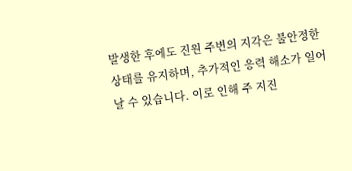발생한 후에도 진원 주변의 지각은 불안정한 상태를 유지하며, 추가적인 응력 해소가 일어날 수 있습니다. 이로 인해 주 지진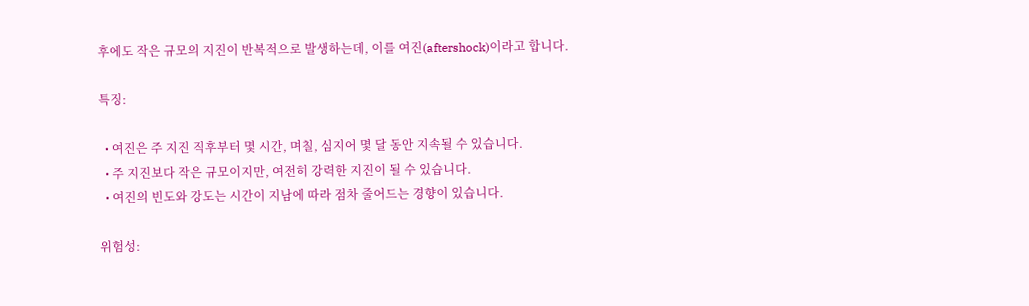후에도 작은 규모의 지진이 반복적으로 발생하는데, 이를 여진(aftershock)이라고 합니다.

특징:

  • 여진은 주 지진 직후부터 몇 시간, 며칠, 심지어 몇 달 동안 지속될 수 있습니다.
  • 주 지진보다 작은 규모이지만, 여전히 강력한 지진이 될 수 있습니다.
  • 여진의 빈도와 강도는 시간이 지남에 따라 점차 줄어드는 경향이 있습니다.

위험성: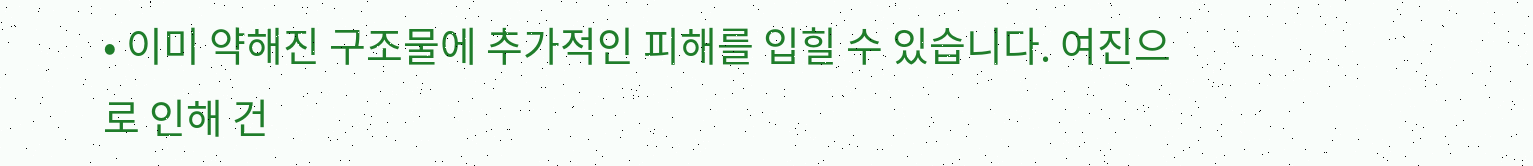• 이미 약해진 구조물에 추가적인 피해를 입힐 수 있습니다. 여진으로 인해 건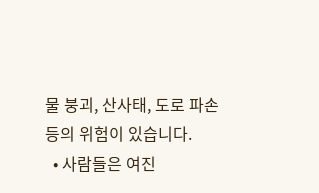물 붕괴, 산사태, 도로 파손 등의 위험이 있습니다.
  • 사람들은 여진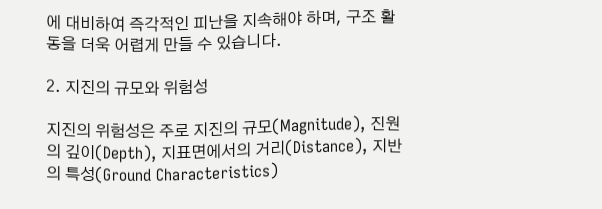에 대비하여 즉각적인 피난을 지속해야 하며, 구조 활동을 더욱 어렵게 만들 수 있습니다.

2. 지진의 규모와 위험성

지진의 위험성은 주로 지진의 규모(Magnitude), 진원의 깊이(Depth), 지표면에서의 거리(Distance), 지반의 특성(Ground Characteristics)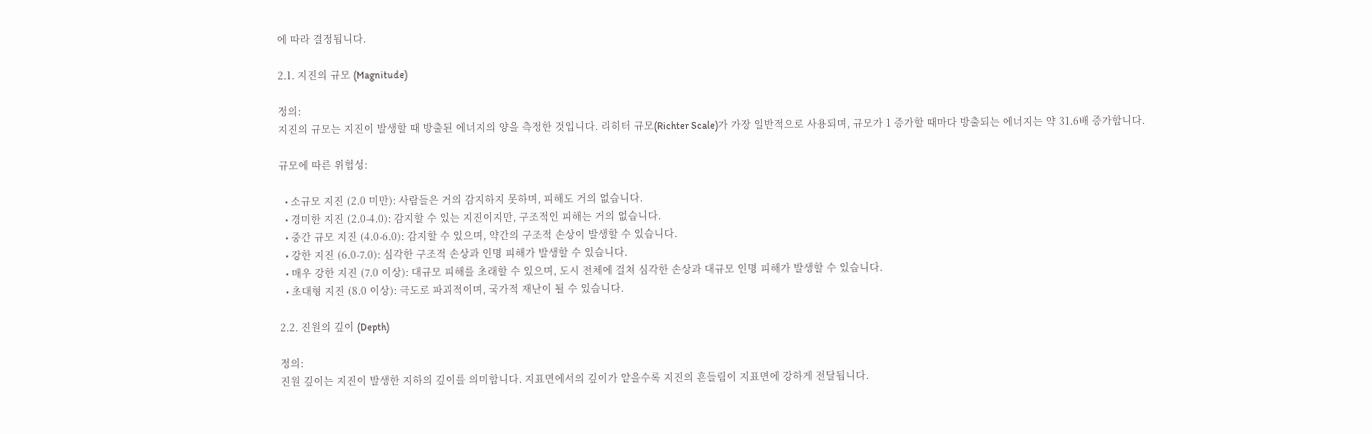에 따라 결정됩니다.

2.1. 지진의 규모 (Magnitude)

정의:
지진의 규모는 지진이 발생할 때 방출된 에너지의 양을 측정한 것입니다. 리히터 규모(Richter Scale)가 가장 일반적으로 사용되며, 규모가 1 증가할 때마다 방출되는 에너지는 약 31.6배 증가합니다.

규모에 따른 위험성:

  • 소규모 지진 (2.0 미만): 사람들은 거의 감지하지 못하며, 피해도 거의 없습니다.
  • 경미한 지진 (2.0-4.0): 감지할 수 있는 지진이지만, 구조적인 피해는 거의 없습니다.
  • 중간 규모 지진 (4.0-6.0): 감지할 수 있으며, 약간의 구조적 손상이 발생할 수 있습니다.
  • 강한 지진 (6.0-7.0): 심각한 구조적 손상과 인명 피해가 발생할 수 있습니다.
  • 매우 강한 지진 (7.0 이상): 대규모 피해를 초래할 수 있으며, 도시 전체에 걸쳐 심각한 손상과 대규모 인명 피해가 발생할 수 있습니다.
  • 초대형 지진 (8.0 이상): 극도로 파괴적이며, 국가적 재난이 될 수 있습니다.

2.2. 진원의 깊이 (Depth)

정의:
진원 깊이는 지진이 발생한 지하의 깊이를 의미합니다. 지표면에서의 깊이가 얕을수록 지진의 흔들림이 지표면에 강하게 전달됩니다.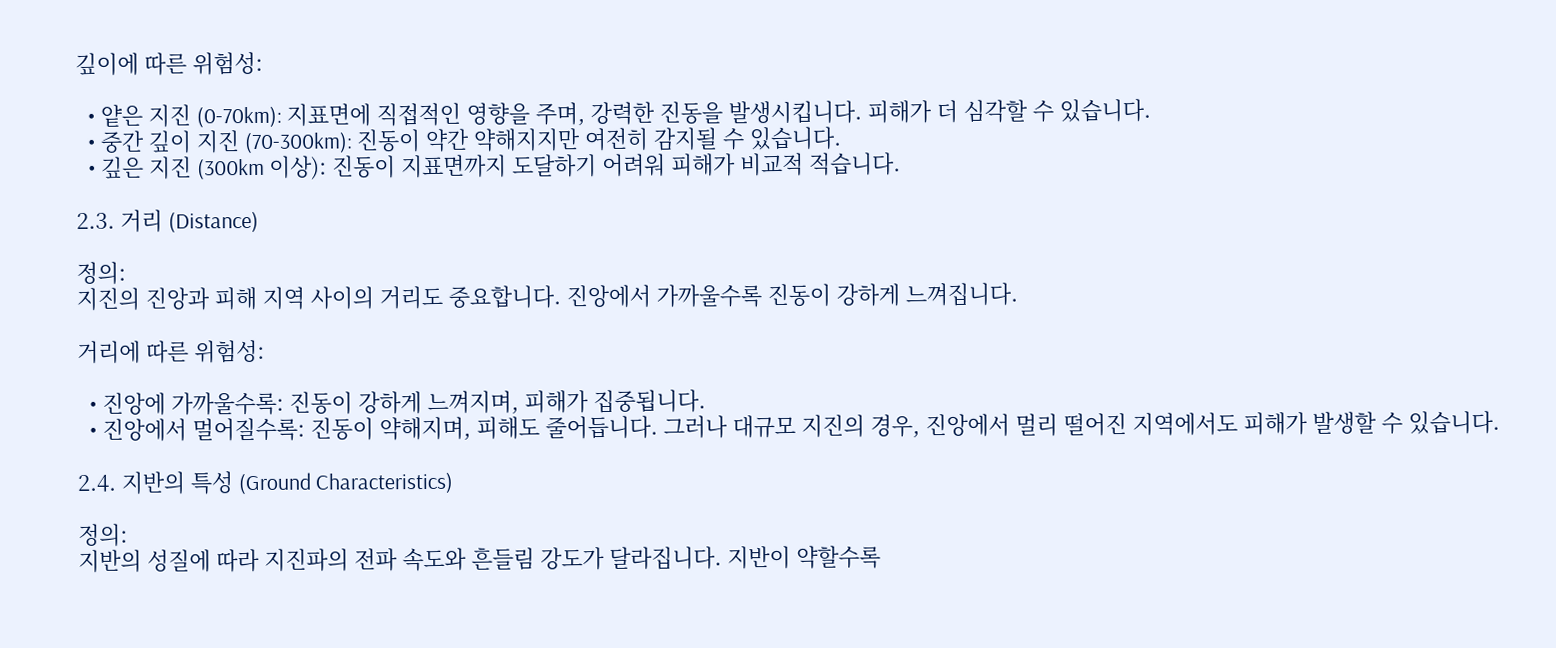깊이에 따른 위험성:

  • 얕은 지진 (0-70km): 지표면에 직접적인 영향을 주며, 강력한 진동을 발생시킵니다. 피해가 더 심각할 수 있습니다.
  • 중간 깊이 지진 (70-300km): 진동이 약간 약해지지만 여전히 감지될 수 있습니다.
  • 깊은 지진 (300km 이상): 진동이 지표면까지 도달하기 어려워 피해가 비교적 적습니다.

2.3. 거리 (Distance)

정의:
지진의 진앙과 피해 지역 사이의 거리도 중요합니다. 진앙에서 가까울수록 진동이 강하게 느껴집니다.

거리에 따른 위험성:

  • 진앙에 가까울수록: 진동이 강하게 느껴지며, 피해가 집중됩니다.
  • 진앙에서 멀어질수록: 진동이 약해지며, 피해도 줄어듭니다. 그러나 대규모 지진의 경우, 진앙에서 멀리 떨어진 지역에서도 피해가 발생할 수 있습니다.

2.4. 지반의 특성 (Ground Characteristics)

정의:
지반의 성질에 따라 지진파의 전파 속도와 흔들림 강도가 달라집니다. 지반이 약할수록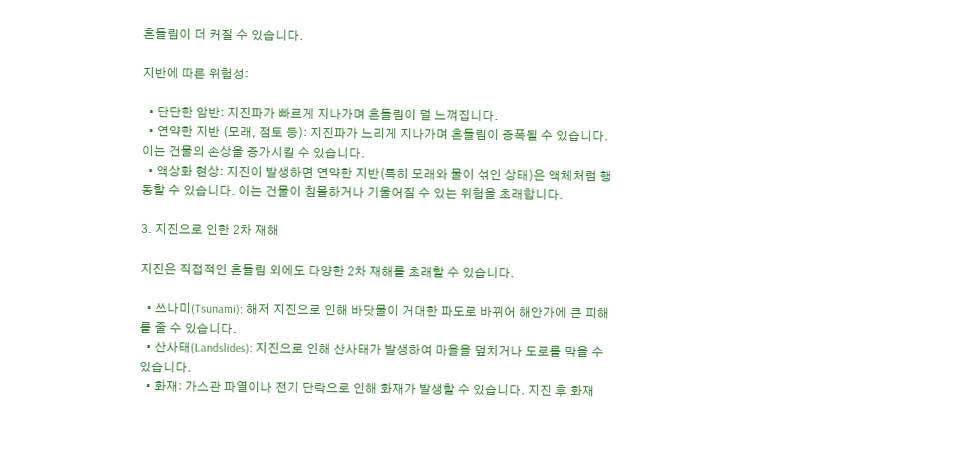흔들림이 더 커질 수 있습니다.

지반에 따른 위험성:

  • 단단한 암반: 지진파가 빠르게 지나가며 흔들림이 덜 느껴집니다.
  • 연약한 지반 (모래, 점토 등): 지진파가 느리게 지나가며 흔들림이 증폭될 수 있습니다. 이는 건물의 손상을 증가시킬 수 있습니다.
  • 액상화 현상: 지진이 발생하면 연약한 지반(특히 모래와 물이 섞인 상태)은 액체처럼 행동할 수 있습니다. 이는 건물이 침몰하거나 기울어질 수 있는 위험을 초래합니다.

3. 지진으로 인한 2차 재해

지진은 직접적인 흔들림 외에도 다양한 2차 재해를 초래할 수 있습니다.

  • 쓰나미(Tsunami): 해저 지진으로 인해 바닷물이 거대한 파도로 바뀌어 해안가에 큰 피해를 줄 수 있습니다.
  • 산사태(Landslides): 지진으로 인해 산사태가 발생하여 마을을 덮치거나 도로를 막을 수 있습니다.
  • 화재: 가스관 파열이나 전기 단락으로 인해 화재가 발생할 수 있습니다. 지진 후 화재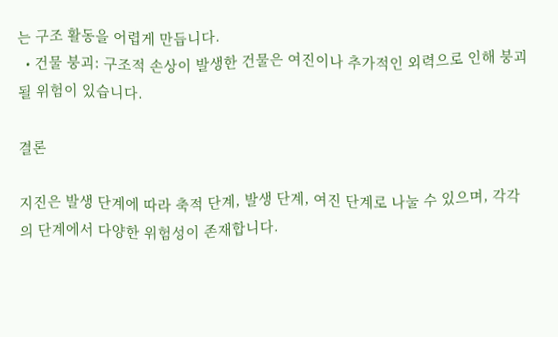는 구조 활동을 어렵게 만듭니다.
  • 건물 붕괴: 구조적 손상이 발생한 건물은 여진이나 추가적인 외력으로 인해 붕괴될 위험이 있습니다.

결론

지진은 발생 단계에 따라 축적 단계, 발생 단계, 여진 단계로 나눌 수 있으며, 각각의 단계에서 다양한 위험성이 존재합니다.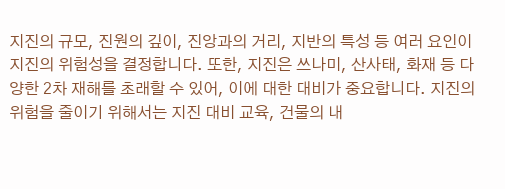지진의 규모, 진원의 깊이, 진앙과의 거리, 지반의 특성 등 여러 요인이 지진의 위험성을 결정합니다. 또한, 지진은 쓰나미, 산사태, 화재 등 다양한 2차 재해를 초래할 수 있어, 이에 대한 대비가 중요합니다. 지진의 위험을 줄이기 위해서는 지진 대비 교육, 건물의 내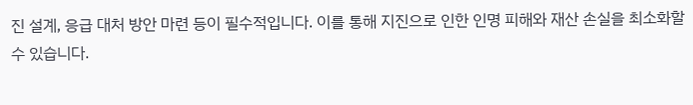진 설계, 응급 대처 방안 마련 등이 필수적입니다. 이를 통해 지진으로 인한 인명 피해와 재산 손실을 최소화할 수 있습니다.